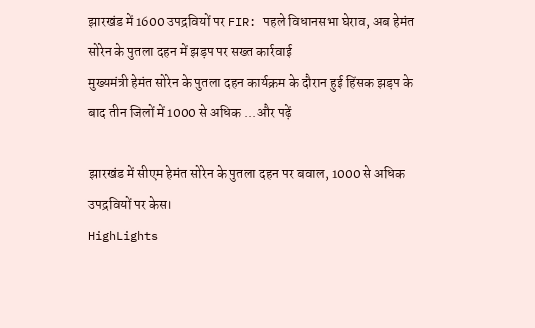झारखंड में 1600 उपद्रवियों पर FIR: पहले विधानसभा घेराव, अब हेमंत सोरेन के पुतला दहन में झड़प पर सख्त कार्रवाई
मुख्यमंत्री हेमंत सोरेन के पुतला दहन कार्यक्रम के दौरान हुई हिंसक झड़प के बाद तीन जिलों में 1000 से अधिक ...और पढ़ें

झारखंड में सीएम हेमंत सोरेन के पुतला दहन पर बवाल, 1000 से अधिक उपद्रवियों पर केस।
HighLights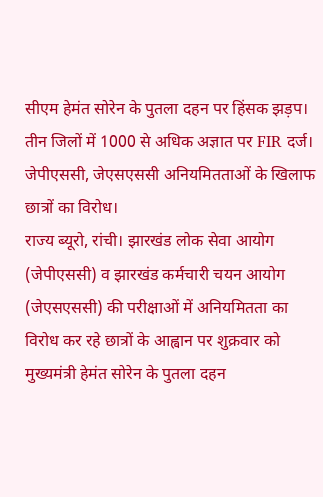सीएम हेमंत सोरेन के पुतला दहन पर हिंसक झड़प।
तीन जिलों में 1000 से अधिक अज्ञात पर FIR दर्ज।
जेपीएससी, जेएसएससी अनियमितताओं के खिलाफ छात्रों का विरोध।
राज्य ब्यूरो, रांची। झारखंड लोक सेवा आयोग (जेपीएससी) व झारखंड कर्मचारी चयन आयोग (जेएसएससी) की परीक्षाओं में अनियमितता का विरोध कर रहे छात्रों के आह्वान पर शुक्रवार को मुख्यमंत्री हेमंत सोरेन के पुतला दहन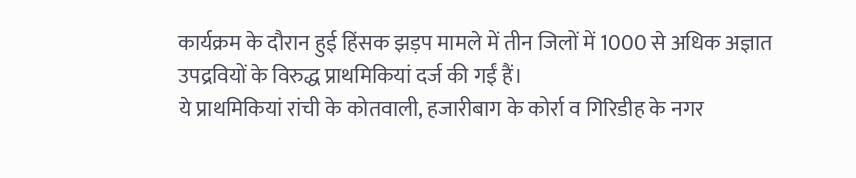कार्यक्रम के दौरान हुई हिंसक झड़प मामले में तीन जिलों में 1000 से अधिक अज्ञात उपद्रवियों के विरुद्ध प्राथमिकियां दर्ज की गईं हैं।
ये प्राथमिकियां रांची के कोतवाली, हजारीबाग के कोर्रा व गिरिडीह के नगर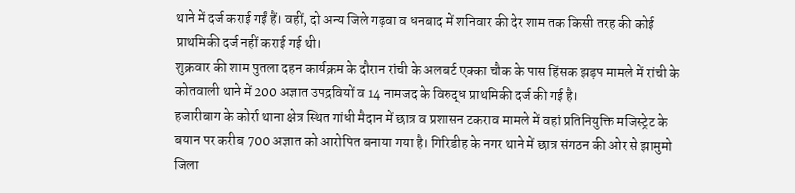थाने में दर्ज कराई गईं हैं। वहीं, दो अन्य जिले गढ़वा व धनबाद में शनिवार की देर शाम तक किसी तरह की कोई प्राथमिकी दर्ज नहीं कराई गई थी।
शुक्रवार की शाम पुतला दहन कार्यक्रम के दौरान रांची के अलबर्ट एक्का चौक के पास हिंसक झड़प मामले में रांची के कोतवाली थाने में 200 अज्ञात उपद्रवियों व 14 नामजद के विरुद्ध प्राथमिकी दर्ज की गई है।
हजारीबाग के कोर्रा थाना क्षेत्र स्थित गांधी मैदान में छात्र व प्रशासन टकराव मामले में वहां प्रतिनियुक्ति मजिस्ट्रेट के बयान पर करीब 700 अज्ञात को आरोपित बनाया गया है। गिरिडीह के नगर थाने में छात्र संगठन की ओर से झामुमो जिला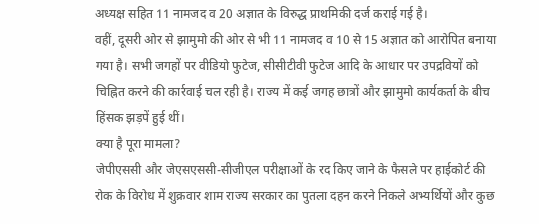अध्यक्ष सहित 11 नामजद व 20 अज्ञात के विरुद्ध प्राथमिकी दर्ज कराई गई है।
वहीं, दूसरी ओर से झामुमो की ओर से भी 11 नामजद व 10 से 15 अज्ञात को आरोपित बनाया गया है। सभी जगहों पर वीडियो फुटेज, सीसीटीवी फुटेज आदि के आधार पर उपद्रवियों को चिह्नित करने की कार्रवाई चल रही है। राज्य में कई जगह छात्रों और झामुमो कार्यकर्ता के बीच हिंसक झड़पें हुई थीं।
क्या है पूरा मामला?
जेपीएससी और जेएसएससी-सीजीएल परीक्षाओं के रद किए जाने के फैसले पर हाईकोर्ट की रोक के विरोध में शुक्रवार शाम राज्य सरकार का पुतला दहन करने निकले अभ्यर्थियों और कुछ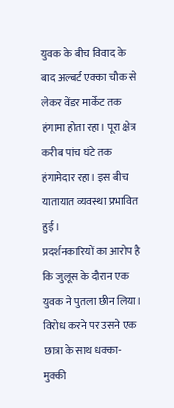युवक के बीच विवाद के बाद अल्बर्ट एक्का चौक से लेकर वेंडर मार्केट तक हंगामा होता रहा। पूरा क्षेत्र करीब पांच घंटे तक हंगामेदार रहा। इस बीच यातायात व्यवस्था प्रभावित हुई।
प्रदर्शनकारियों का आरोप है कि जुलूस के दौरान एक युवक ने पुतला छीन लिया। विरोध करने पर उसने एक छात्रा के साथ धक्का-मुक्की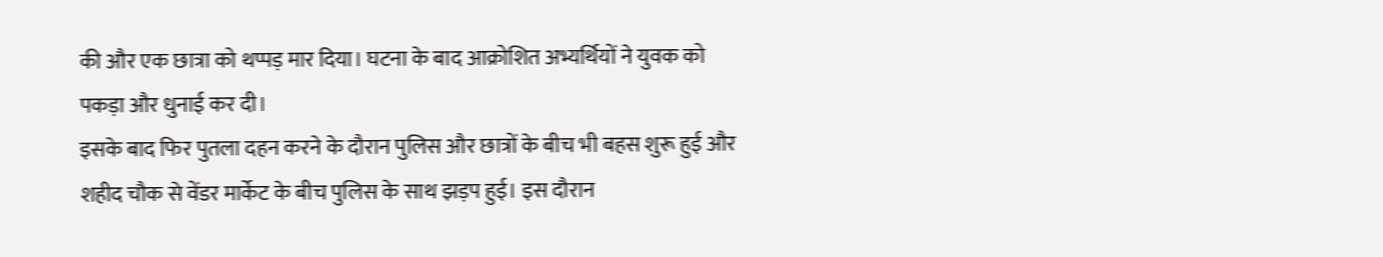की और एक छात्रा को थप्पड़ मार दिया। घटना के बाद आक्रोशित अभ्यर्थियों ने युवक को पकड़ा और धुनाई कर दी।
इसके बाद फिर पुतला दहन करने के दौरान पुलिस और छात्रों के बीच भी बहस शुरू हुई और शहीद चौक से वेंडर मार्केट के बीच पुलिस के साथ झड़प हुई। इस दौरान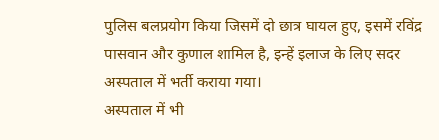पुलिस बलप्रयोग किया जिसमें दो छात्र घायल हुए, इसमें रविंद्र पासवान और कुणाल शामिल है, इन्हें इलाज के लिए सदर अस्पताल में भर्ती कराया गया।
अस्पताल में भी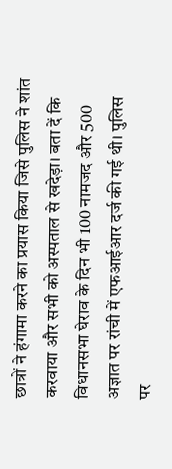छात्रों ने हंगामा करने का प्रयास किया जिसे पुलिस ने शांत करवाया और सभी को अस्पताल से खदेड़ा। बता दें कि विधानसभा घेराव के दिन भी 100 नामजद और 500 अज्ञात पर रांची में एफआईआर दर्ज की गई थी। पुलिस पर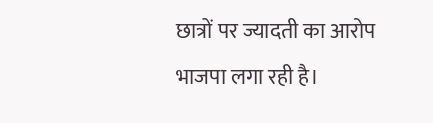छात्रों पर ज्यादती का आरोप भाजपा लगा रही है।